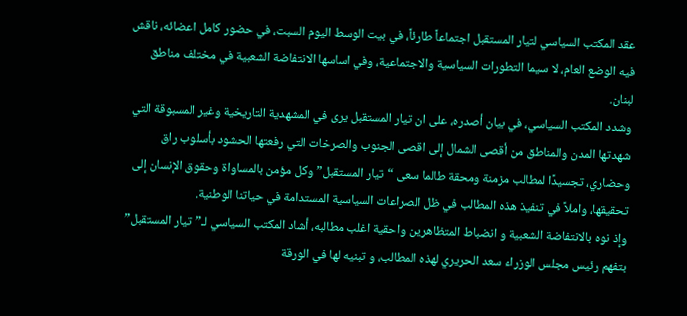عقد المكتب السياسي لتيار المستقبل اجتماعاً طارئاً، في بيت الوسط اليوم السبت، في حضور كامل اعضائه، ناقش فيه الوضع العام، لا سيما التطورات السياسية والاجتماعية، وفي اساسها الانتفاضة الشعبية في مختلف مناطق لبنان.
وشدد المكتب السياسي، في بيان أصدره، على ان تيار المستقبل يرى في المشهدية التاريخية وغير المسبوقة التي شهدتها المدن والمناطق من أقصى الشمال إلى اقصى الجنوب والصرخات التي رفعتها الحشود بأسلوب راق وحضاري، تجسيدًا لمطالب مزمنة ومحقة طالما سعى “تيار المستقبل” وكل مؤمن بالمساواة وحقوق الإنسان إلى تحقيقها، واملاً في تنفيذ هذه المطالب في ظل الصراعات السياسية المستدامة في حياتنا الوطنية.
وإذ نوه بالانتفاضة الشعبية و انضباط المتظاهرين واحقية اغلب مطالبه، أشاد المكتب السياسي لـ”تيار المستقبل” بتفهم رئيس مجلس الوزراء سعد الحريري لهذه المطالب، و تبنيه لها في الورقة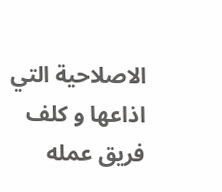الاصلاحية التي اذاعها و كلف فريق عمله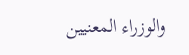والوزراء المعنيين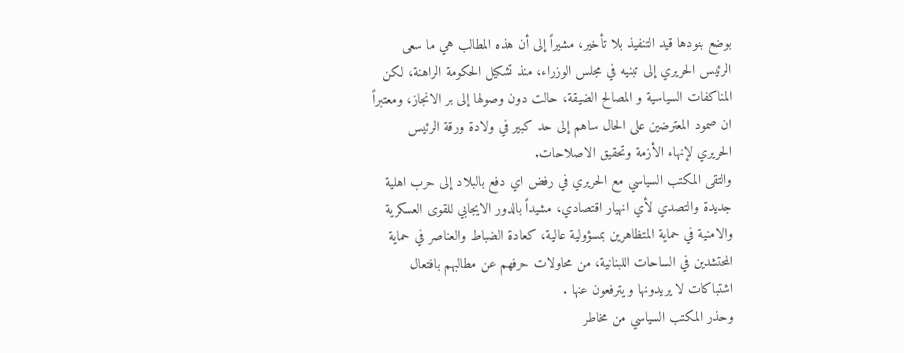بوضع بنودها قيد التنفيذ بلا تأخير، مشيراً إلى أن هذه المطالب هي ما سعى الرئيس الحريري إلى تبنيه في مجلس الوزراء، منذ تشكيل الحكومة الراهنة، لكن المناكفات السياسية و المصالح الضيقة، حالت دون وصولها إلى بر الانجاز، ومعتبراً ان صمود المعترضين على الحال ساهم إلى حد كبير في ولادة ورقة الرئيس الحريري لإنهاء الأزمة وتحقيق الاصلاحات.
والتقى المكتب السياسي مع الحريري في رفض اي دفع بالبلاد إلى حرب اهلية جديدة والتصدي لأي انهيار اقتصادي، مشيداً بالدور الايجابي للقوى العسكرية والامنية في حماية المتظاهرين بمسؤولية عالية، كعادة الضباط والعناصر في حماية المحتشدين في الساحات اللبنانية، من محاولات حرفهم عن مطالبهم بافتعال اشتباكات لا يريدونها و يترفعون عنها .
وحذر المكتب السياسي من مخاطر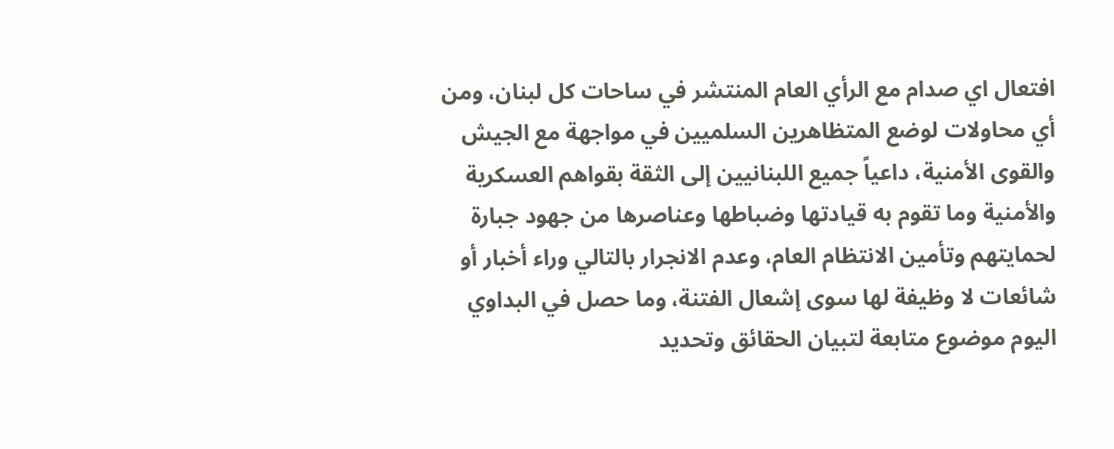افتعال اي صدام مع الرأي العام المنتشر في ساحات كل لبنان، ومن أي محاولات لوضع المتظاهرين السلميين في مواجهة مع الجيش والقوى الأمنية، داعياً جميع اللبنانيين إلى الثقة بقواهم العسكرية والأمنية وما تقوم به قيادتها وضباطها وعناصرها من جهود جبارة لحمايتهم وتأمين الانتظام العام، وعدم الانجرار بالتالي وراء أخبار أو شائعات لا وظيفة لها سوى إشعال الفتنة، وما حصل في البداوي اليوم موضوع متابعة لتبيان الحقائق وتحديد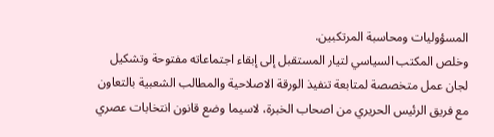المسؤوليات ومحاسبة المرتكبين.
وخلص المكتب السياسي لتيار المستقبل إلى إبقاء اجتماعاته مفتوحة وتشكيل لجان عمل متخصصة لمتابعة تنفيذ الورقة الاصلاحية والمطالب الشعبية بالتعاون مع فريق الرئيس الحريري من اصحاب الخبرة، لاسيما وضع قانون انتخابات عصري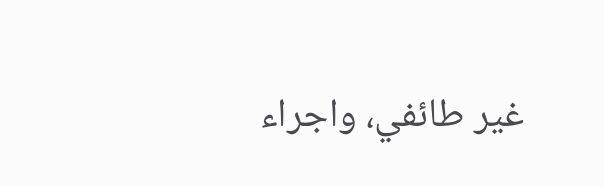غير طائفي، واجراء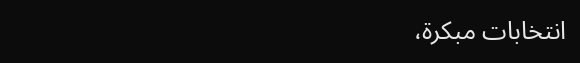انتخابات مبكرة،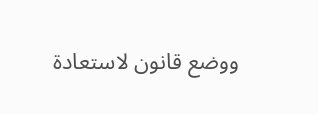ووضع قانون لاستعادة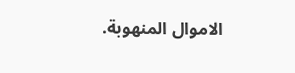الاموال المنهوبة.